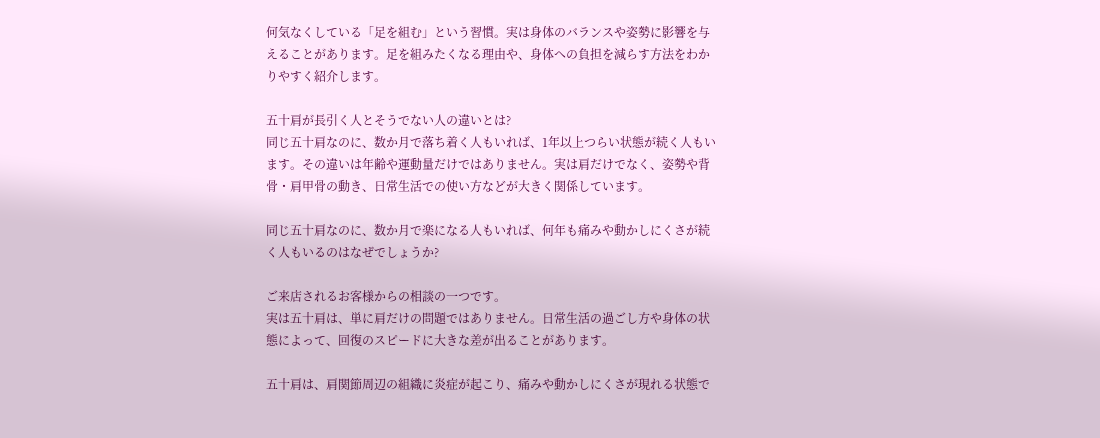何気なくしている「足を組む」という習慣。実は身体のバランスや姿勢に影響を与えることがあります。足を組みたくなる理由や、身体への負担を減らす方法をわかりやすく紹介します。

五十肩が長引く人とそうでない人の違いとは?
同じ五十肩なのに、数か月で落ち着く人もいれば、1年以上つらい状態が続く人もいます。その違いは年齢や運動量だけではありません。実は肩だけでなく、姿勢や背骨・肩甲骨の動き、日常生活での使い方などが大きく関係しています。

同じ五十肩なのに、数か月で楽になる人もいれば、何年も痛みや動かしにくさが続く人もいるのはなぜでしょうか?

ご来店されるお客様からの相談の一つです。
実は五十肩は、単に肩だけの問題ではありません。日常生活の過ごし方や身体の状態によって、回復のスピードに大きな差が出ることがあります。

五十肩は、肩関節周辺の組織に炎症が起こり、痛みや動かしにくさが現れる状態で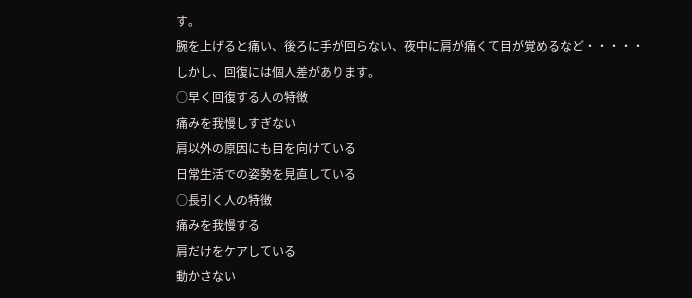す。
腕を上げると痛い、後ろに手が回らない、夜中に肩が痛くて目が覚めるなど・・・・・
しかし、回復には個人差があります。
○早く回復する人の特徴
痛みを我慢しすぎない
肩以外の原因にも目を向けている
日常生活での姿勢を見直している
○長引く人の特徴
痛みを我慢する
肩だけをケアしている
動かさない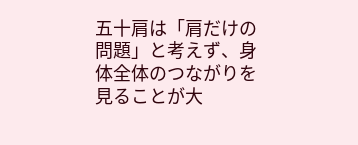五十肩は「肩だけの問題」と考えず、身体全体のつながりを見ることが大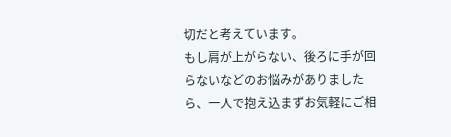切だと考えています。
もし肩が上がらない、後ろに手が回らないなどのお悩みがありましたら、一人で抱え込まずお気軽にご相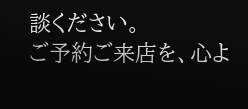談ください。
ご予約ご来店を、心よ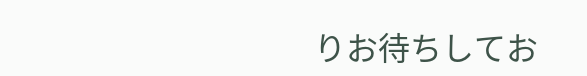りお待ちしてお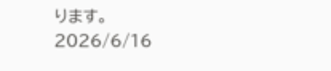ります。
2026/6/16